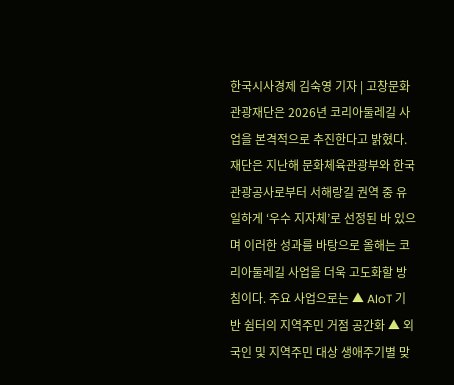한국시사경제 김숙영 기자 | 고창문화관광재단은 2026년 코리아둘레길 사업을 본격적으로 추진한다고 밝혔다. 재단은 지난해 문화체육관광부와 한국관광공사로부터 서해랑길 권역 중 유일하게 ‘우수 지자체’로 선정된 바 있으며 이러한 성과를 바탕으로 올해는 코리아둘레길 사업을 더욱 고도화할 방침이다. 주요 사업으로는 ▲ AIoT 기반 쉼터의 지역주민 거점 공간화 ▲ 외국인 및 지역주민 대상 생애주기별 맞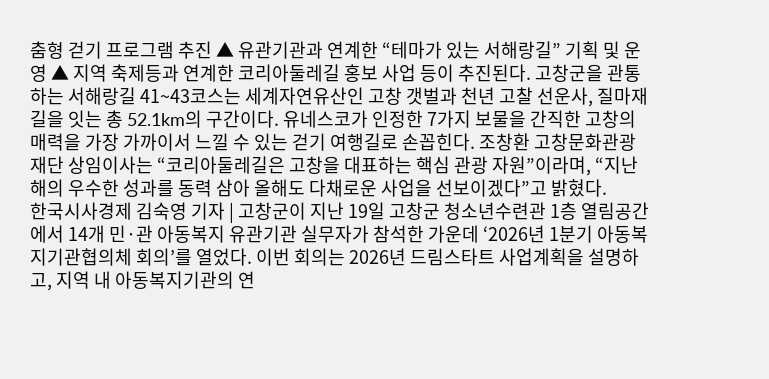춤형 걷기 프로그램 추진 ▲ 유관기관과 연계한 “테마가 있는 서해랑길” 기획 및 운영 ▲ 지역 축제등과 연계한 코리아둘레길 홍보 사업 등이 추진된다. 고창군을 관통하는 서해랑길 41~43코스는 세계자연유산인 고창 갯벌과 천년 고찰 선운사, 질마재길을 잇는 총 52.1km의 구간이다. 유네스코가 인정한 7가지 보물을 간직한 고창의 매력을 가장 가까이서 느낄 수 있는 걷기 여행길로 손꼽힌다. 조창환 고창문화관광재단 상임이사는 “코리아둘레길은 고창을 대표하는 핵심 관광 자원”이라며, “지난해의 우수한 성과를 동력 삼아 올해도 다채로운 사업을 선보이겠다”고 밝혔다.
한국시사경제 김숙영 기자 | 고창군이 지난 19일 고창군 청소년수련관 1층 열림공간에서 14개 민·관 아동복지 유관기관 실무자가 참석한 가운데 ‘2026년 1분기 아동복지기관협의체 회의’를 열었다. 이번 회의는 2026년 드림스타트 사업계획을 설명하고, 지역 내 아동복지기관의 연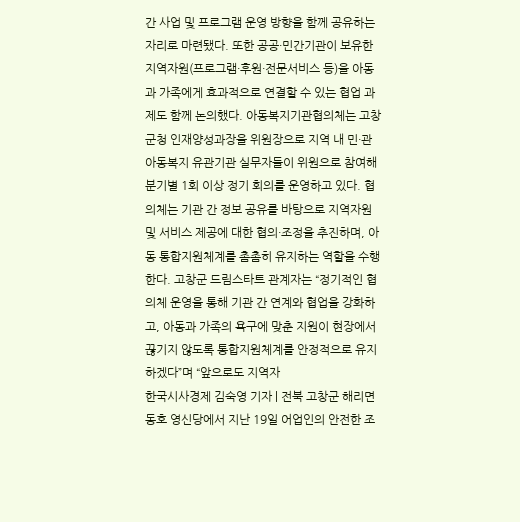간 사업 및 프로그램 운영 방향을 함께 공유하는 자리로 마련됐다. 또한 공공·민간기관이 보유한 지역자원(프로그램·후원·전문서비스 등)을 아동과 가족에게 효과적으로 연결할 수 있는 협업 과제도 함께 논의했다. 아동복지기관협의체는 고창군청 인재양성과장을 위원장으로 지역 내 민·관 아동복지 유관기관 실무자들이 위원으로 참여해 분기별 1회 이상 정기 회의를 운영하고 있다. 협의체는 기관 간 정보 공유를 바탕으로 지역자원 및 서비스 제공에 대한 협의·조정을 추진하며, 아동 통합지원체계를 촘촘히 유지하는 역할을 수행한다. 고창군 드림스타트 관계자는 “정기적인 협의체 운영을 통해 기관 간 연계와 협업을 강화하고, 아동과 가족의 욕구에 맞춘 지원이 현장에서 끊기지 않도록 통합지원체계를 안정적으로 유지하겠다”며 “앞으로도 지역자
한국시사경제 김숙영 기자 | 전북 고창군 해리면 동호 영신당에서 지난 19일 어업인의 안전한 조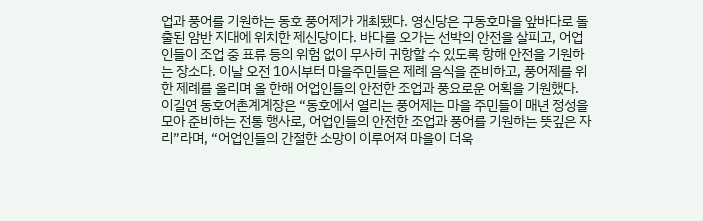업과 풍어를 기원하는 동호 풍어제가 개최됐다. 영신당은 구동호마을 앞바다로 돌출된 암반 지대에 위치한 제신당이다. 바다를 오가는 선박의 안전을 살피고, 어업인들이 조업 중 표류 등의 위험 없이 무사히 귀항할 수 있도록 항해 안전을 기원하는 장소다. 이날 오전 10시부터 마을주민들은 제례 음식을 준비하고, 풍어제를 위한 제례를 올리며 올 한해 어업인들의 안전한 조업과 풍요로운 어획을 기원했다. 이길연 동호어촌계계장은 “동호에서 열리는 풍어제는 마을 주민들이 매년 정성을 모아 준비하는 전통 행사로, 어업인들의 안전한 조업과 풍어를 기원하는 뜻깊은 자리”라며, “어업인들의 간절한 소망이 이루어져 마을이 더욱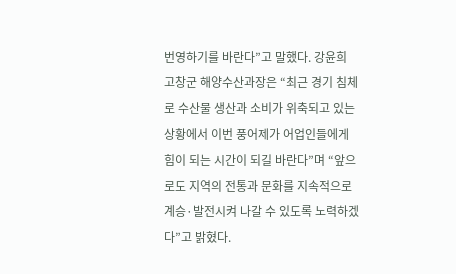번영하기를 바란다”고 말했다. 강윤희 고창군 해양수산과장은 “최근 경기 침체로 수산물 생산과 소비가 위축되고 있는 상황에서 이번 풍어제가 어업인들에게 힘이 되는 시간이 되길 바란다”며 “앞으로도 지역의 전통과 문화를 지속적으로 계승·발전시켜 나갈 수 있도록 노력하겠다”고 밝혔다.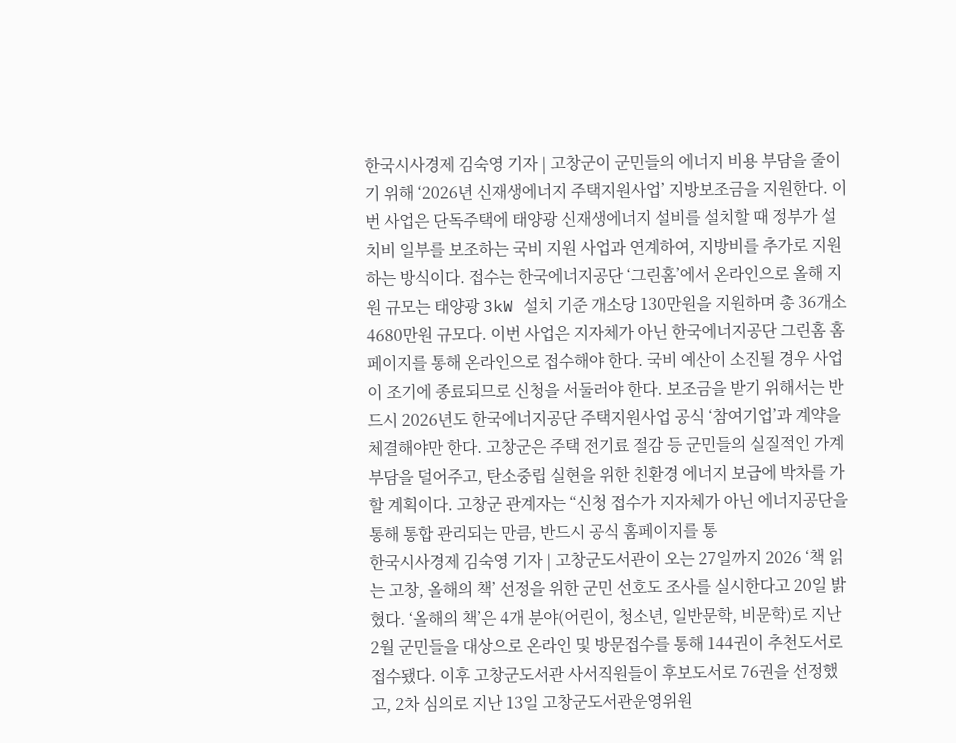한국시사경제 김숙영 기자 | 고창군이 군민들의 에너지 비용 부담을 줄이기 위해 ‘2026년 신재생에너지 주택지원사업’ 지방보조금을 지원한다. 이번 사업은 단독주택에 태양광 신재생에너지 설비를 설치할 때 정부가 설치비 일부를 보조하는 국비 지원 사업과 연계하여, 지방비를 추가로 지원하는 방식이다. 접수는 한국에너지공단 ‘그린홈’에서 온라인으로 올해 지원 규모는 태양광 3kW 설치 기준 개소당 130만원을 지원하며 총 36개소 4680만원 규모다. 이번 사업은 지자체가 아닌 한국에너지공단 그린홈 홈페이지를 통해 온라인으로 접수해야 한다. 국비 예산이 소진될 경우 사업이 조기에 종료되므로 신청을 서둘러야 한다. 보조금을 받기 위해서는 반드시 2026년도 한국에너지공단 주택지원사업 공식 ‘참여기업’과 계약을 체결해야만 한다. 고창군은 주택 전기료 절감 등 군민들의 실질적인 가계 부담을 덜어주고, 탄소중립 실현을 위한 친환경 에너지 보급에 박차를 가할 계획이다. 고창군 관계자는 “신청 접수가 지자체가 아닌 에너지공단을 통해 통합 관리되는 만큼, 반드시 공식 홈페이지를 통
한국시사경제 김숙영 기자 | 고창군도서관이 오는 27일까지 2026 ‘책 읽는 고창, 올해의 책’ 선정을 위한 군민 선호도 조사를 실시한다고 20일 밝혔다. ‘올해의 책’은 4개 분야(어린이, 청소년, 일반문학, 비문학)로 지난 2월 군민들을 대상으로 온라인 및 방문접수를 통해 144권이 추천도서로 접수됐다. 이후 고창군도서관 사서직원들이 후보도서로 76권을 선정했고, 2차 심의로 지난 13일 고창군도서관운영위원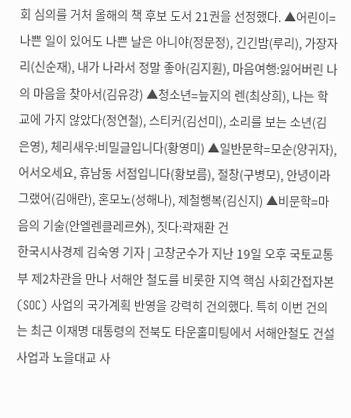회 심의를 거처 올해의 책 후보 도서 21권을 선정했다. ▲어린이=나쁜 일이 있어도 나쁜 날은 아니야(정문정), 긴긴밤(루리), 가장자리(신순재), 내가 나라서 정말 좋아(김지훤), 마음여행:잃어버린 나의 마음을 찾아서(김유강) ▲청소년=늪지의 렌(최상희), 나는 학교에 가지 않았다(정연철), 스티커(김선미), 소리를 보는 소년(김은영), 체리새우:비밀글입니다(황영미) ▲일반문학=모순(양귀자), 어서오세요, 휴남동 서점입니다(황보름), 절창(구병모), 안녕이라 그랬어(김애란), 혼모노(성해나), 제철행복(김신지) ▲비문학=마음의 기술(안엘렌클레르外), 짓다:곽재환 건
한국시사경제 김숙영 기자 | 고창군수가 지난 19일 오후 국토교통부 제2차관을 만나 서해안 철도를 비롯한 지역 핵심 사회간접자본(SOC) 사업의 국가계획 반영을 강력히 건의했다. 특히 이번 건의는 최근 이재명 대통령의 전북도 타운홀미팅에서 서해안철도 건설사업과 노을대교 사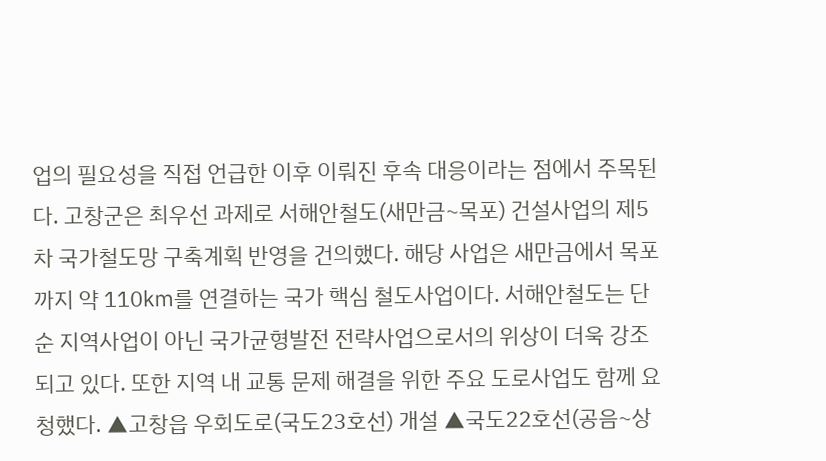업의 필요성을 직접 언급한 이후 이뤄진 후속 대응이라는 점에서 주목된다. 고창군은 최우선 과제로 서해안철도(새만금~목포) 건설사업의 제5차 국가철도망 구축계획 반영을 건의했다. 해당 사업은 새만금에서 목포까지 약 110㎞를 연결하는 국가 핵심 철도사업이다. 서해안철도는 단순 지역사업이 아닌 국가균형발전 전략사업으로서의 위상이 더욱 강조되고 있다. 또한 지역 내 교통 문제 해결을 위한 주요 도로사업도 함께 요청했다. ▲고창읍 우회도로(국도23호선) 개설 ▲국도22호선(공음~상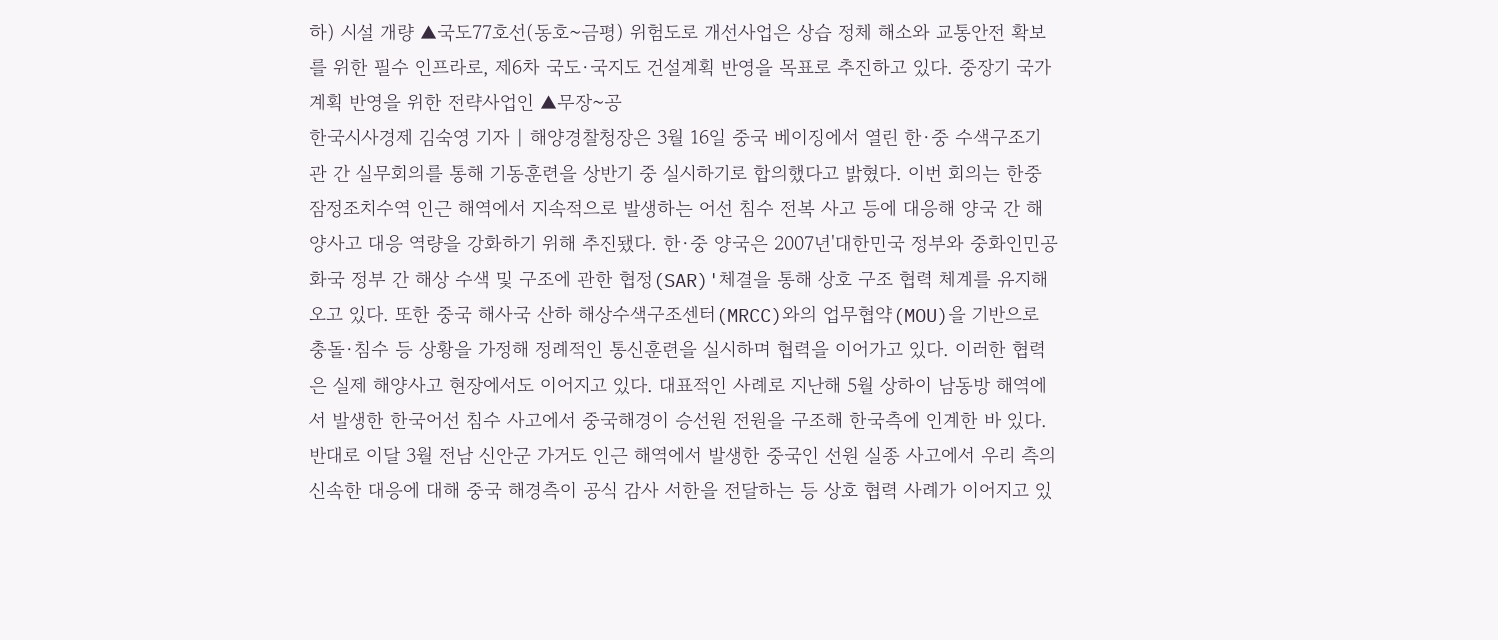하) 시설 개량 ▲국도77호선(동호~금평) 위험도로 개선사업은 상습 정체 해소와 교통안전 확보를 위한 필수 인프라로, 제6차 국도·국지도 건설계획 반영을 목표로 추진하고 있다. 중장기 국가계획 반영을 위한 전략사업인 ▲무장~공
한국시사경제 김숙영 기자 | 해양경찰청장은 3월 16일 중국 베이징에서 열린 한·중 수색구조기관 간 실무회의를 통해 기동훈련을 상반기 중 실시하기로 합의했다고 밝혔다. 이번 회의는 한중 잠정조치수역 인근 해역에서 지속적으로 발생하는 어선 침수 전복 사고 등에 대응해 양국 간 해양사고 대응 역량을 강화하기 위해 추진됐다. 한·중 양국은 2007년'대한민국 정부와 중화인민공화국 정부 간 해상 수색 및 구조에 관한 협정(SAR)'체결을 통해 상호 구조 협력 체계를 유지해오고 있다. 또한 중국 해사국 산하 해상수색구조센터(MRCC)와의 업무협약(MOU)을 기반으로 충돌·침수 등 상황을 가정해 정례적인 통신훈련을 실시하며 협력을 이어가고 있다. 이러한 협력은 실제 해양사고 현장에서도 이어지고 있다. 대표적인 사례로 지난해 5월 상하이 남동방 해역에서 발생한 한국어선 침수 사고에서 중국해경이 승선원 전원을 구조해 한국측에 인계한 바 있다. 반대로 이달 3월 전남 신안군 가거도 인근 해역에서 발생한 중국인 선원 실종 사고에서 우리 측의 신속한 대응에 대해 중국 해경측이 공식 감사 서한을 전달하는 등 상호 협력 사례가 이어지고 있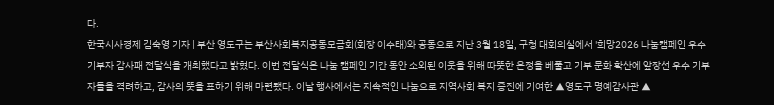다.
한국시사경제 김숙영 기자 | 부산 영도구는 부산사회복지공동모금회(회장 이수태)와 공동으로 지난 3월 18일, 구청 대회의실에서 '희망2026 나눔캠페인 우수기부자 감사패 전달식을 개최했다고 밝혔다. 이번 전달식은 나눔 캠페인 기간 동안 소외된 이웃을 위해 따뜻한 온정을 베풀고 기부 문화 확산에 앞장선 우수 기부자들을 격려하고, 감사의 뜻을 표하기 위해 마련됐다. 이날 행사에서는 지속적인 나눔으로 지역사회 복지 증진에 기여한 ▲영도구 명예감사관 ▲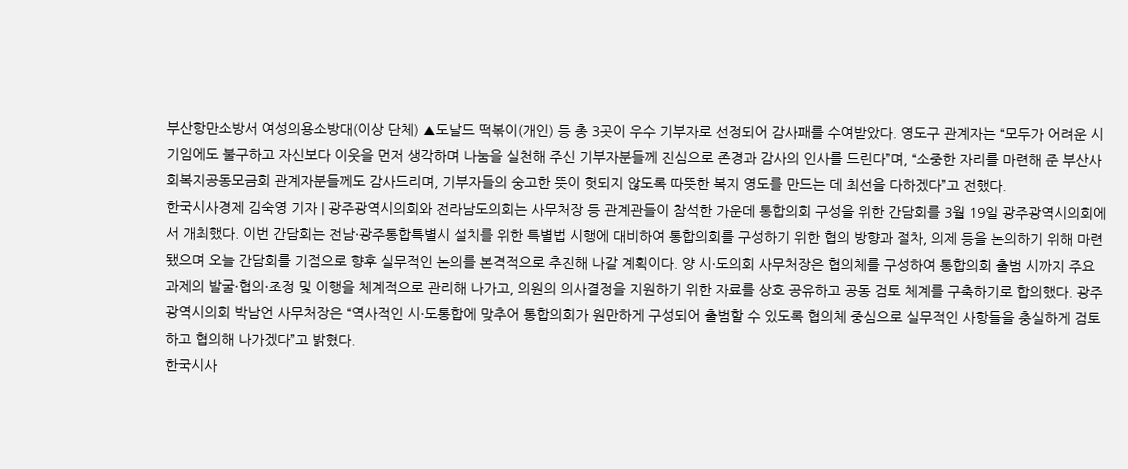부산항만소방서 여성의용소방대(이상 단체) ▲도날드 떡볶이(개인) 등 총 3곳이 우수 기부자로 선정되어 감사패를 수여받았다. 영도구 관계자는 “모두가 어려운 시기임에도 불구하고 자신보다 이웃을 먼저 생각하며 나눔을 실천해 주신 기부자분들께 진심으로 존경과 감사의 인사를 드린다”며, “소중한 자리를 마련해 준 부산사회복지공동모금회 관계자분들께도 감사드리며, 기부자들의 숭고한 뜻이 헛되지 않도록 따뜻한 복지 영도를 만드는 데 최선을 다하겠다”고 전했다.
한국시사경제 김숙영 기자 | 광주광역시의회와 전라남도의회는 사무처장 등 관계관들이 참석한 가운데 통합의회 구성을 위한 간담회를 3월 19일 광주광역시의회에서 개최했다. 이번 간담회는 전남·광주통합특별시 설치를 위한 특별법 시행에 대비하여 통합의회를 구성하기 위한 협의 방향과 절차, 의제 등을 논의하기 위해 마련됐으며 오늘 간담회를 기점으로 향후 실무적인 논의를 본격적으로 추진해 나갈 계획이다. 양 시·도의회 사무처장은 협의체를 구성하여 통합의회 출범 시까지 주요 과제의 발굴·협의·조정 및 이행을 체계적으로 관리해 나가고, 의원의 의사결정을 지원하기 위한 자료를 상호 공유하고 공동 검토 체계를 구축하기로 합의했다. 광주광역시의회 박남언 사무처장은 “역사적인 시·도통합에 맞추어 통합의회가 원만하게 구성되어 출범할 수 있도록 협의체 중심으로 실무적인 사항들을 충실하게 검토하고 협의해 나가겠다”고 밝혔다.
한국시사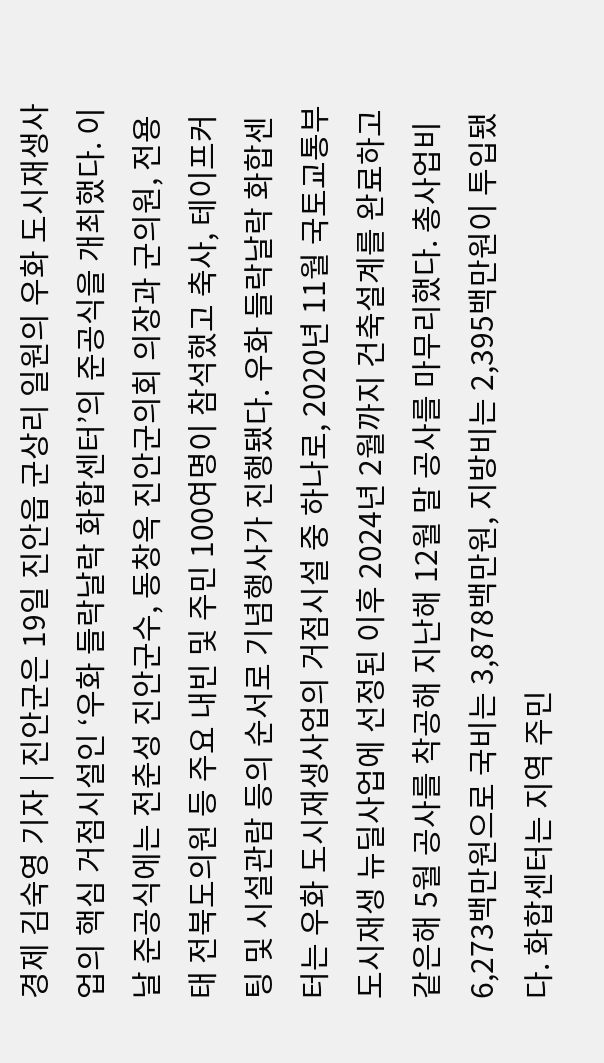경제 김숙영 기자 | 진안군은 19일 진안읍 군상리 일원의 우화 도시재생사업의 핵심 거점시설인 ‘우화 들락날락 화합센터’의 준공식을 개최했다. 이날 준공식에는 전춘성 진안군수, 동창옥 진안군의회 의장과 군의원, 전용태 전북도의원 등 주요 내빈 및 주민 100여명이 참석했고 축사, 테이프커팅 및 시설관람 등의 순서로 기념행사가 진행됐다. 우화 들락날락 화합센터는 우화 도시재생사업의 거점시설 중 하나로, 2020년 11월 국토교통부 도시재생 뉴딜사업에 선정된 이후 2024년 2월까지 건축설계를 완료하고 같은해 5월 공사를 착공해 지난해 12월 말 공사를 마무리했다. 총사업비 6,273백만원으로 국비는 3,878백만원, 지방비는 2,395백만원이 투입됐다. 화합센터는 지역 주민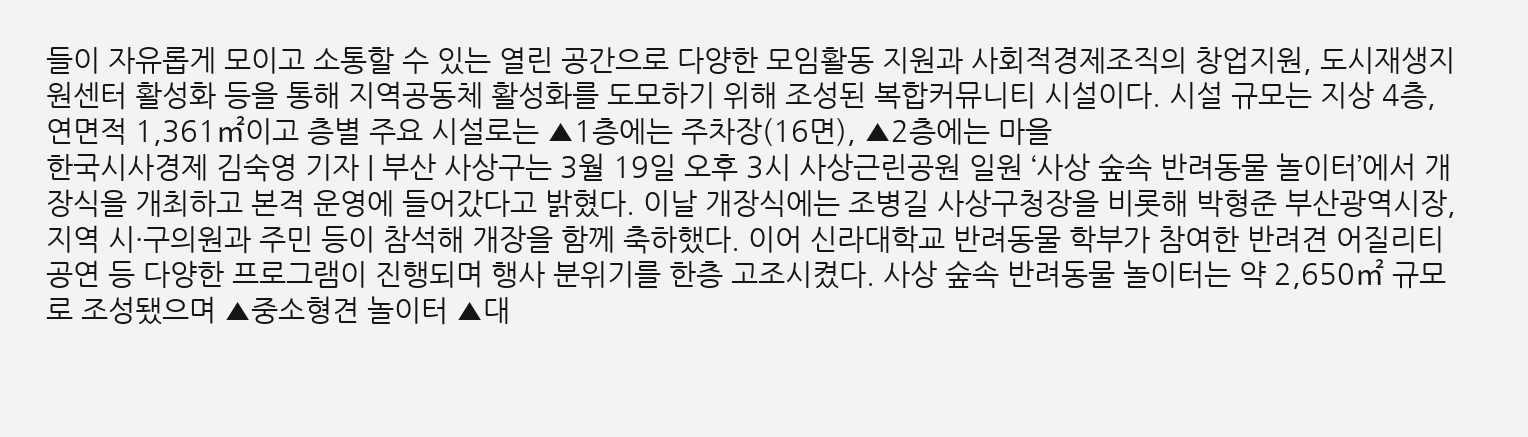들이 자유롭게 모이고 소통할 수 있는 열린 공간으로 다양한 모임활동 지원과 사회적경제조직의 창업지원, 도시재생지원센터 활성화 등을 통해 지역공동체 활성화를 도모하기 위해 조성된 복합커뮤니티 시설이다. 시설 규모는 지상 4층, 연면적 1,361㎡이고 층별 주요 시설로는 ▲1층에는 주차장(16면), ▲2층에는 마을
한국시사경제 김숙영 기자 | 부산 사상구는 3월 19일 오후 3시 사상근린공원 일원 ‘사상 숲속 반려동물 놀이터’에서 개장식을 개최하고 본격 운영에 들어갔다고 밝혔다. 이날 개장식에는 조병길 사상구청장을 비롯해 박형준 부산광역시장, 지역 시·구의원과 주민 등이 참석해 개장을 함께 축하했다. 이어 신라대학교 반려동물 학부가 참여한 반려견 어질리티 공연 등 다양한 프로그램이 진행되며 행사 분위기를 한층 고조시켰다. 사상 숲속 반려동물 놀이터는 약 2,650㎡ 규모로 조성됐으며 ▲중소형견 놀이터 ▲대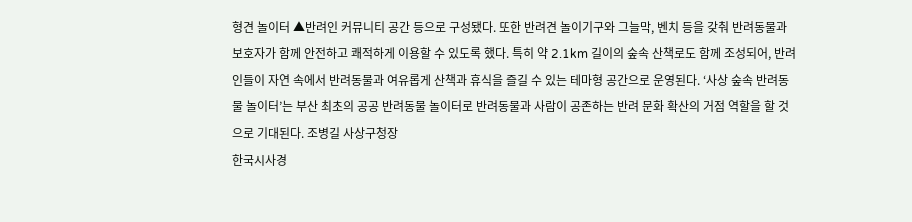형견 놀이터 ▲반려인 커뮤니티 공간 등으로 구성됐다. 또한 반려견 놀이기구와 그늘막, 벤치 등을 갖춰 반려동물과 보호자가 함께 안전하고 쾌적하게 이용할 수 있도록 했다. 특히 약 2.1km 길이의 숲속 산책로도 함께 조성되어, 반려인들이 자연 속에서 반려동물과 여유롭게 산책과 휴식을 즐길 수 있는 테마형 공간으로 운영된다. ‘사상 숲속 반려동물 놀이터’는 부산 최초의 공공 반려동물 놀이터로 반려동물과 사람이 공존하는 반려 문화 확산의 거점 역할을 할 것으로 기대된다. 조병길 사상구청장
한국시사경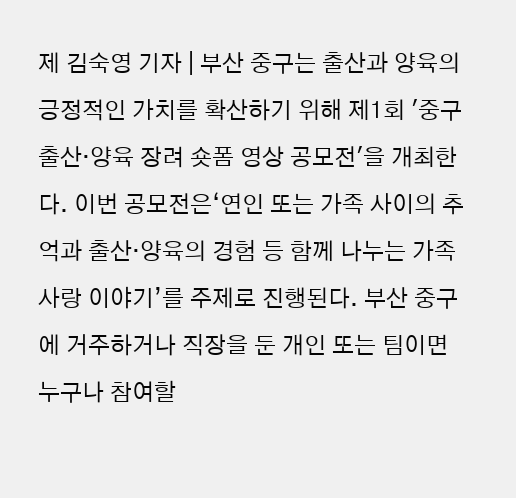제 김숙영 기자 | 부산 중구는 출산과 양육의 긍정적인 가치를 확산하기 위해 제1회 '중구 출산·양육 장려 숏폼 영상 공모전'을 개최한다. 이번 공모전은‘연인 또는 가족 사이의 추억과 출산·양육의 경험 등 함께 나누는 가족 사랑 이야기’를 주제로 진행된다. 부산 중구에 거주하거나 직장을 둔 개인 또는 팀이면 누구나 참여할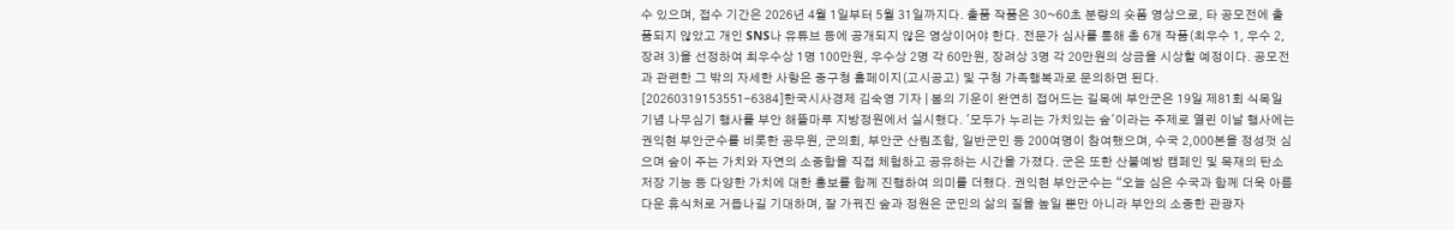수 있으며, 접수 기간은 2026년 4월 1일부터 5월 31일까지다. 출품 작품은 30~60초 분량의 숏폼 영상으로, 타 공모전에 출품되지 않았고 개인 SNS나 유튜브 등에 공개되지 않은 영상이어야 한다. 전문가 심사를 통해 총 6개 작품(최우수 1, 우수 2, 장려 3)을 선정하여 최우수상 1명 100만원, 우수상 2명 각 60만원, 장려상 3명 각 20만원의 상금을 시상할 예정이다. 공모전과 관련한 그 밖의 자세한 사항은 중구청 홈페이지(고시공고) 및 구청 가족행복과로 문의하면 된다.
[20260319153551-6384]한국시사경제 김숙영 기자 | 봄의 기운이 완연히 접어드는 길목에 부안군은 19일 제81회 식목일 기념 나무심기 행사를 부안 해뜰마루 지방정원에서 실시했다. '모두가 누리는 가치있는 숲'이라는 주제로 열린 이날 행사에는 권익현 부안군수를 비롯한 공무원, 군의회, 부안군 산림조합, 일반군민 등 200여명이 참여했으며, 수국 2,000본을 정성껏 심으며 숲이 주는 가치와 자연의 소중함을 직접 체험하고 공유하는 시간을 가졌다. 군은 또한 산불예방 캠페인 및 목재의 탄소저장 기능 등 다양한 가치에 대한 홍보를 함께 진행하여 의미를 더했다. 권익현 부안군수는 “오늘 심은 수국과 함께 더욱 아름다운 휴식처로 거듭나길 기대하며, 잘 가꿔진 숲과 정원은 군민의 삶의 질을 높일 뿐만 아니라 부안의 소중한 관광자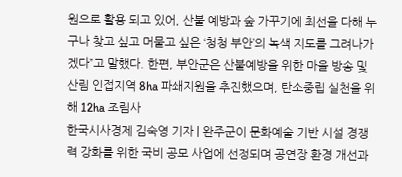원으로 활용 되고 있어, 산불 예방과 숲 가꾸기에 최선을 다해 누구나 찾고 싶고 머물고 싶은 ‘청청 부안’의 녹색 지도를 그려나가겠다”고 말했다. 한편, 부안군은 산불예방을 위한 마을 방송 및 산림 인접지역 8ha 파쇄지원을 추진했으며, 탄소중립 실천을 위해 12ha 조림사
한국시사경제 김숙영 기자 | 완주군이 문화예술 기반 시설 경쟁력 강화를 위한 국비 공모 사업에 선정되며 공연장 환경 개선과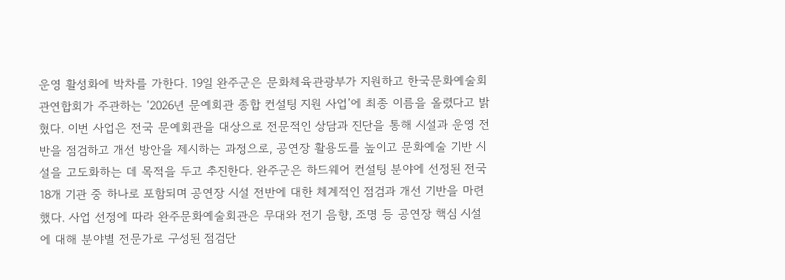운영 활성화에 박차를 가한다. 19일 완주군은 문화체육관광부가 지원하고 한국문화예술회관연합회가 주관하는 ‘2026년 문예회관 종합 컨설팅 지원 사업’에 최종 이름을 올렸다고 밝혔다. 이번 사업은 전국 문예회관을 대상으로 전문적인 상담과 진단을 통해 시설과 운영 전반을 점검하고 개선 방안을 제시하는 과정으로, 공연장 활용도를 높이고 문화예술 기반 시설을 고도화하는 데 목적을 두고 추진한다. 완주군은 하드웨어 컨설팅 분야에 선정된 전국 18개 기관 중 하나로 포함되며 공연장 시설 전반에 대한 체계적인 점검과 개선 기반을 마련했다. 사업 선정에 따라 완주문화예술회관은 무대와 전기 음향, 조명 등 공연장 핵심 시설에 대해 분야별 전문가로 구성된 점검단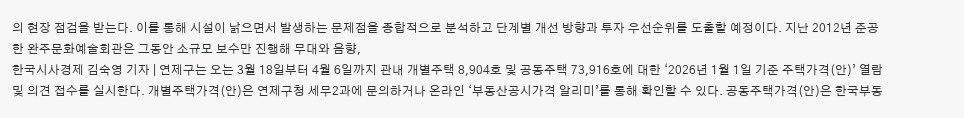의 현장 점검을 받는다. 이를 통해 시설이 낡으면서 발생하는 문제점을 종합적으로 분석하고 단계별 개선 방향과 투자 우선순위를 도출할 예정이다. 지난 2012년 준공한 완주문화예술회관은 그동안 소규모 보수만 진행해 무대와 음향,
한국시사경제 김숙영 기자 | 연제구는 오는 3월 18일부터 4월 6일까지 관내 개별주택 8,904호 및 공동주택 73,916호에 대한 ‘2026년 1월 1일 기준 주택가격(안)’ 열람 및 의견 접수를 실시한다. 개별주택가격(안)은 연제구청 세무2과에 문의하거나 온라인 ‘부동산공시가격 알리미’를 통해 확인할 수 있다. 공동주택가격(안)은 한국부동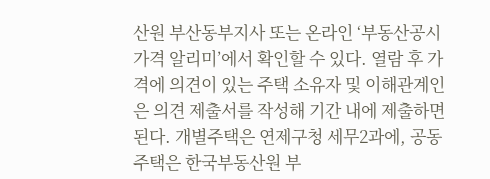산원 부산동부지사 또는 온라인 ‘부동산공시가격 알리미’에서 확인할 수 있다. 열람 후 가격에 의견이 있는 주택 소유자 및 이해관계인은 의견 제출서를 작성해 기간 내에 제출하면 된다. 개별주택은 연제구청 세무2과에, 공동주택은 한국부동산원 부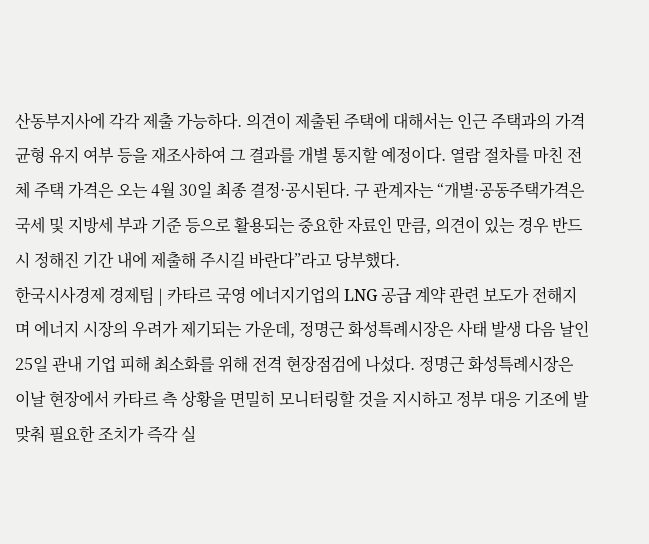산동부지사에 각각 제출 가능하다. 의견이 제출된 주택에 대해서는 인근 주택과의 가격 균형 유지 여부 등을 재조사하여 그 결과를 개별 통지할 예정이다. 열람 절차를 마친 전체 주택 가격은 오는 4월 30일 최종 결정·공시된다. 구 관계자는 “개별·공동주택가격은 국세 및 지방세 부과 기준 등으로 활용되는 중요한 자료인 만큼, 의견이 있는 경우 반드시 정해진 기간 내에 제출해 주시길 바란다”라고 당부했다.
한국시사경제 경제팀 | 카타르 국영 에너지기업의 LNG 공급 계약 관련 보도가 전해지며 에너지 시장의 우려가 제기되는 가운데, 정명근 화성특례시장은 사태 발생 다음 날인 25일 관내 기업 피해 최소화를 위해 전격 현장점검에 나섰다. 정명근 화성특례시장은 이날 현장에서 카타르 측 상황을 면밀히 모니터링할 것을 지시하고 정부 대응 기조에 발맞춰 필요한 조치가 즉각 실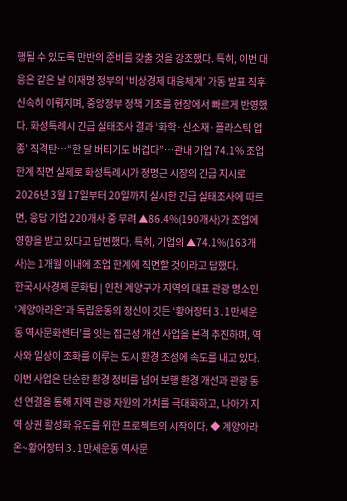행될 수 있도록 만반의 준비를 갖출 것을 강조했다. 특히, 이번 대응은 같은 날 이재명 정부의 ‘비상경제 대응체계’ 가동 발표 직후 신속히 이뤄지며, 중앙정부 정책 기조를 현장에서 빠르게 반영했다. 화성특례시 긴급 실태조사 결과 ‘화학·신소재·플라스틱 업종’ 직격탄…“한 달 버티기도 버겁다”…관내 기업 74.1% 조업 한계 직면 실제로 화성특례시가 정명근 시장의 긴급 지시로 2026년 3월 17일부터 20일까지 실시한 긴급 실태조사에 따르면, 응답 기업 220개사 중 무려 ▲86.4%(190개사)가 조업에 영향을 받고 있다고 답변했다. 특히, 기업의 ▲74.1%(163개사)는 1개월 이내에 조업 한계에 직면할 것이라고 답했다.
한국시사경제 문화팀 | 인천 계양구가 지역의 대표 관광 명소인 ‘계양아라온’과 독립운동의 정신이 깃든 ‘황어장터 3․1만세운동 역사문화센터’를 잇는 접근성 개선 사업을 본격 추진하며, 역사와 일상이 조화를 이루는 도시 환경 조성에 속도를 내고 있다. 이번 사업은 단순한 환경 정비를 넘어 보행 환경 개선과 관광 동선 연결을 통해 지역 관광 자원의 가치를 극대화하고, 나아가 지역 상권 활성화 유도를 위한 프로젝트의 시작이다. ◆ 계양아라온~황어장터 3․1만세운동 역사문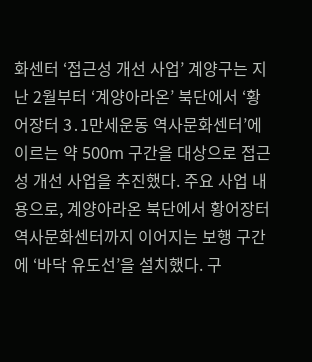화센터 ‘접근성 개선 사업’ 계양구는 지난 2월부터 ‘계양아라온’ 북단에서 ‘황어장터 3․1만세운동 역사문화센터’에 이르는 약 500m 구간을 대상으로 접근성 개선 사업을 추진했다. 주요 사업 내용으로, 계양아라온 북단에서 황어장터 역사문화센터까지 이어지는 보행 구간에 ‘바닥 유도선’을 설치했다. 구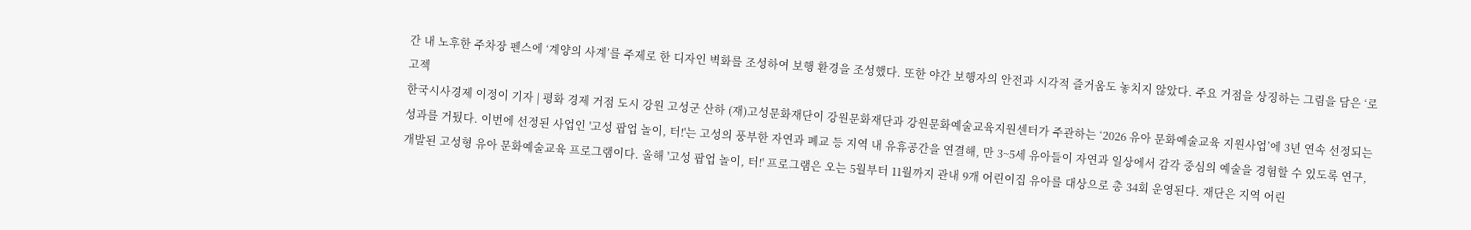간 내 노후한 주차장 펜스에 ‘계양의 사계’를 주제로 한 디자인 벽화를 조성하여 보행 환경을 조성했다. 또한 야간 보행자의 안전과 시각적 즐거움도 놓치지 않았다. 주요 거점을 상징하는 그림을 담은 ‘로고젝
한국시사경제 이정이 기자 | 평화 경제 거점 도시 강원 고성군 산하 (재)고성문화재단이 강원문화재단과 강원문화예술교육지원센터가 주관하는 ‘2026 유아 문화예술교육 지원사업’에 3년 연속 선정되는 성과를 거뒀다. 이번에 선정된 사업인 '고성 팝업 놀이, 터!'는 고성의 풍부한 자연과 폐교 등 지역 내 유휴공간을 연결해, 만 3~5세 유아들이 자연과 일상에서 감각 중심의 예술을 경험할 수 있도록 연구, 개발된 고성형 유아 문화예술교육 프로그램이다. 올해 '고성 팝업 놀이, 터!' 프로그램은 오는 5월부터 11월까지 관내 9개 어린이집 유아를 대상으로 총 34회 운영된다. 재단은 지역 어린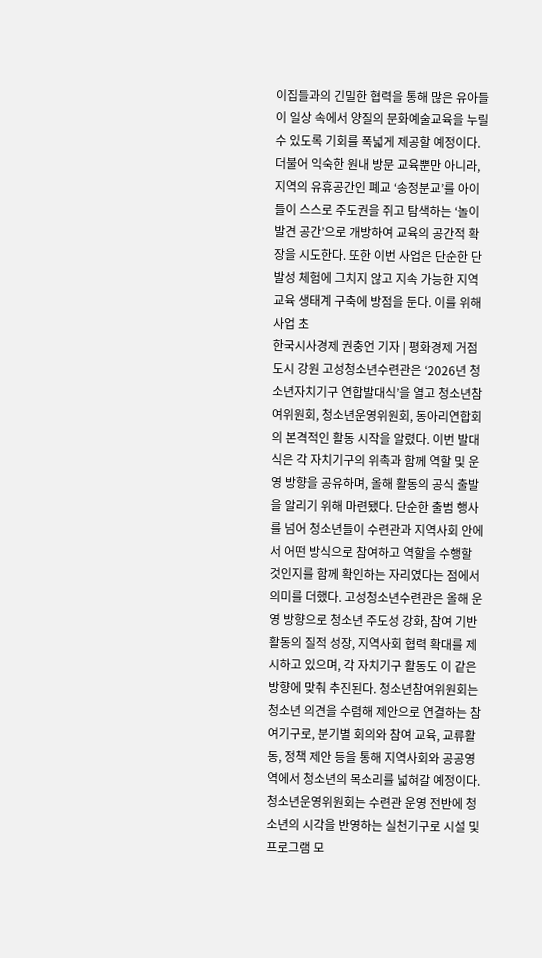이집들과의 긴밀한 협력을 통해 많은 유아들이 일상 속에서 양질의 문화예술교육을 누릴 수 있도록 기회를 폭넓게 제공할 예정이다. 더불어 익숙한 원내 방문 교육뿐만 아니라, 지역의 유휴공간인 폐교 ‘송정분교’를 아이들이 스스로 주도권을 쥐고 탐색하는 ‘놀이 발견 공간’으로 개방하여 교육의 공간적 확장을 시도한다. 또한 이번 사업은 단순한 단발성 체험에 그치지 않고 지속 가능한 지역 교육 생태계 구축에 방점을 둔다. 이를 위해 사업 초
한국시사경제 권충언 기자 | 평화경제 거점도시 강원 고성청소년수련관은 ‘2026년 청소년자치기구 연합발대식’을 열고 청소년참여위원회, 청소년운영위원회, 동아리연합회의 본격적인 활동 시작을 알렸다. 이번 발대식은 각 자치기구의 위촉과 함께 역할 및 운영 방향을 공유하며, 올해 활동의 공식 출발을 알리기 위해 마련됐다. 단순한 출범 행사를 넘어 청소년들이 수련관과 지역사회 안에서 어떤 방식으로 참여하고 역할을 수행할 것인지를 함께 확인하는 자리였다는 점에서 의미를 더했다. 고성청소년수련관은 올해 운영 방향으로 청소년 주도성 강화, 참여 기반 활동의 질적 성장, 지역사회 협력 확대를 제시하고 있으며, 각 자치기구 활동도 이 같은 방향에 맞춰 추진된다. 청소년참여위원회는 청소년 의견을 수렴해 제안으로 연결하는 참여기구로, 분기별 회의와 참여 교육, 교류활동, 정책 제안 등을 통해 지역사회와 공공영역에서 청소년의 목소리를 넓혀갈 예정이다. 청소년운영위원회는 수련관 운영 전반에 청소년의 시각을 반영하는 실천기구로 시설 및 프로그램 모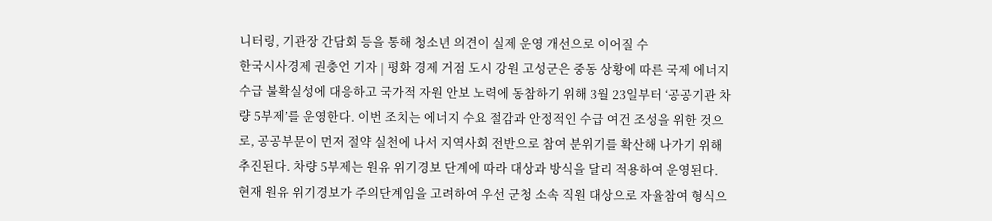니터링, 기관장 간담회 등을 통해 청소년 의견이 실제 운영 개선으로 이어질 수
한국시사경제 권충언 기자 | 평화 경제 거점 도시 강원 고성군은 중동 상황에 따른 국제 에너지 수급 불확실성에 대응하고 국가적 자원 안보 노력에 동참하기 위해 3월 23일부터 ‘공공기관 차량 5부제’를 운영한다. 이번 조치는 에너지 수요 절감과 안정적인 수급 여건 조성을 위한 것으로, 공공부문이 먼저 절약 실천에 나서 지역사회 전반으로 참여 분위기를 확산해 나가기 위해 추진된다. 차량 5부제는 원유 위기경보 단계에 따라 대상과 방식을 달리 적용하여 운영된다. 현재 원유 위기경보가 주의단계임을 고려하여 우선 군청 소속 직원 대상으로 자율참여 형식으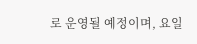로 운영될 예정이며, 요일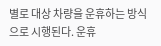별로 대상 차량을 운휴하는 방식으로 시행된다. 운휴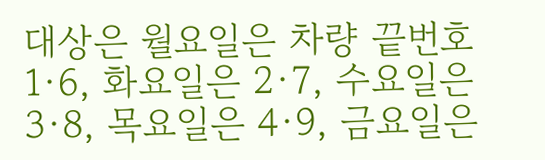대상은 월요일은 차량 끝번호 1·6, 화요일은 2·7, 수요일은 3·8, 목요일은 4·9, 금요일은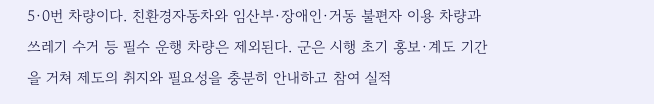5·0번 차량이다. 친환경자동차와 임산부·장애인·거동 불편자 이용 차량과 쓰레기 수거 등 필수 운행 차량은 제외된다. 군은 시행 초기 홍보·계도 기간을 거쳐 제도의 취지와 필요성을 충분히 안내하고 참여 실적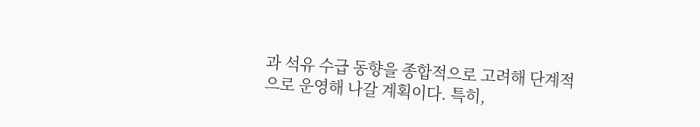과 석유 수급 동향을 종합적으로 고려해 단계적으로 운영해 나갈 계획이다. 특히,